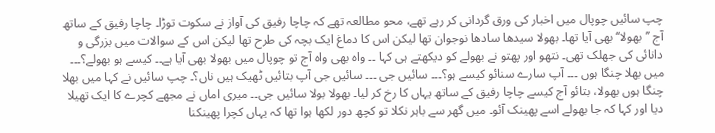چپ سائیں چوپال میں اخبار کی ورق گردانی کر رہے تھے، محو مطالعہ تھے کہ چاچا رفیق کی آواز نے سکوت توڑا۔ چاچا رفیق کے ساتھ آج ’’بھولا‘‘ بھی آیا تھا۔ بھولا سیدھا سادھا نوجوان تھا لیکن اس کا دماغ ایک بچہ کی طرح تھا لیکن اس کے سوالات میں بزرگی و دانائی کی جھلک تھی۔ نتھو اور پھتو نے بھولے کو دیکھتے ہی کہا ۔۔ واہ بھی واہ آج تو چوپال میں بھولا بھی آیا ہے۔۔ کیسے ہو بھولے؟۔۔۔ میں بھلا چنگا ہوں ۔۔۔ آپ سارے سنائو کیسے ہو؟۔۔۔ سائیں جی ۔۔۔ سائیں جی آپ بتائیں ٹھیک ہیں ناں؟۔ چپ سائیں نے کہا میں بھلا چنگا ہوں بھولا، بتائو آج کیسے چاچا رفیق کے ساتھ یہاں کا رخ کر لیا۔ بھولا بولا سائیں جی۔۔ میری اماں نے مجھے کچرے کا ایک تھیلا دیا اور کہا کہ جا بھولے اسے پھینک آئو۔ میں گھر سے باہر نکلا تو کچھ دور لکھا ہوا تھا کہ یہاں کچرا پھینکنا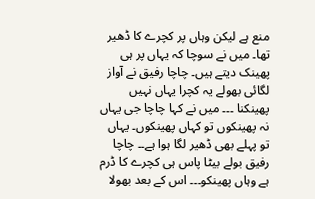منع ہے لیکن وہاں پر کچرے کا ڈھیر تھا۔ میں نے سوچا کہ یہاں پر ہی پھینک دیتے ہیں۔ چاچا رفیق نے آواز لگائی بھولے یہ کچرا یہاں نہیں پھینکنا ۔۔۔ میں نے کہا چاچا جی یہاں نہ پھینکوں تو کہاں پھینکوں۔ یہاں تو پہلے بھی ڈھیر لگا ہوا ہے۔۔ چاچا رفیق بولے بیٹا پاس ہی کچرے کا ڈرم ہے وہاں پھینکو۔۔۔ اس کے بعد بھولا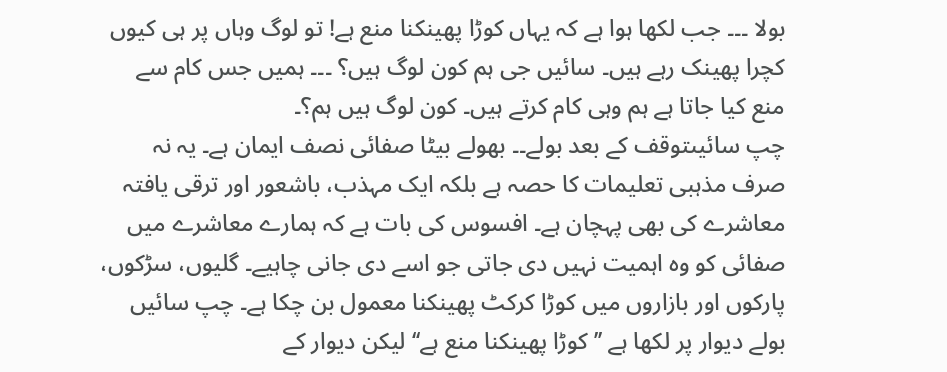بولا ۔۔۔ جب لکھا ہوا ہے کہ یہاں کوڑا پھینکنا منع ہے! تو لوگ وہاں پر ہی کیوں کچرا پھینک رہے ہیں۔ سائیں جی ہم کون لوگ ہیں؟ ۔۔۔ ہمیں جس کام سے منع کیا جاتا ہے ہم وہی کام کرتے ہیں۔ کون لوگ ہیں ہم؟۔
چپ سائیںتوقف کے بعد بولے۔۔ بھولے بیٹا صفائی نصف ایمان ہے۔ یہ نہ صرف مذہبی تعلیمات کا حصہ ہے بلکہ ایک مہذب، باشعور اور ترقی یافتہ معاشرے کی بھی پہچان ہے۔ افسوس کی بات ہے کہ ہمارے معاشرے میں صفائی کو وہ اہمیت نہیں دی جاتی جو اسے دی جانی چاہیے۔ گلیوں، سڑکوں، پارکوں اور بازاروں میں کوڑا کرکٹ پھینکنا معمول بن چکا ہے۔ چپ سائیں بولے دیوار پر لکھا ہے ’’کوڑا پھینکنا منع ہے‘‘ لیکن دیوار کے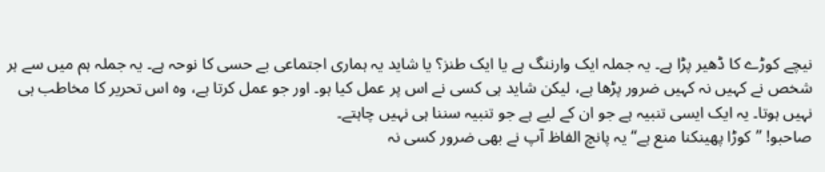نیچے کوڑے کا ڈھیر پڑا ہے۔ یہ جملہ ایک وارننگ ہے یا ایک طنز؟ یا شاید یہ ہماری اجتماعی بے حسی کا نوحہ ہے۔ یہ جملہ ہم میں سے ہر شخص نے کہیں نہ کہیں ضرور پڑھا ہے، لیکن شاید ہی کسی نے اس پر عمل کیا ہو۔ اور جو عمل کرتا ہے، وہ اس تحریر کا مخاطب ہی نہیں ہوتا۔ یہ ایک ایسی تنبیہ ہے جو ان کے لیے ہے جو تنبیہ سننا ہی نہیں چاہتے۔
صاحبو! ’’کوڑا پھینکنا منع ہے‘‘ یہ پانچ الفاظ آپ نے بھی ضرور کسی نہ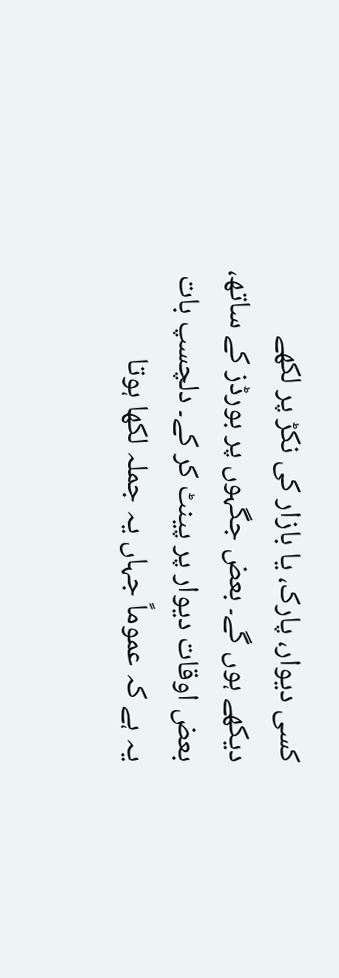کسی دیوار، پارک، یا بازار کی نکڑ پر لکھے دیکھے ہوں گے۔ بعض جگہوں پر بورڈز کے ساتھ، بعض اوقات دیوار پر پینٹ کر کے۔ دلچسپ بات یہ ہے کہ عموماً جہاں یہ جملہ لکھا ہوتا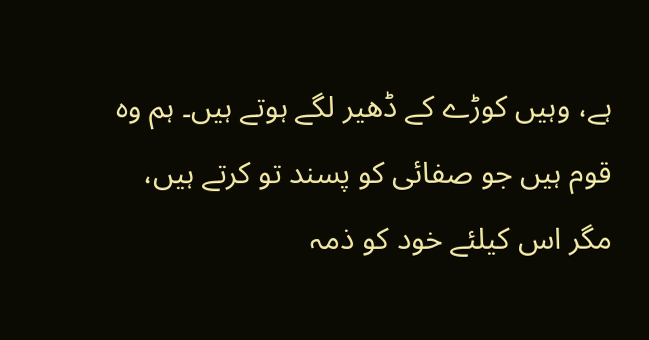ہے، وہیں کوڑے کے ڈھیر لگے ہوتے ہیں۔ ہم وہ قوم ہیں جو صفائی کو پسند تو کرتے ہیں، مگر اس کیلئے خود کو ذمہ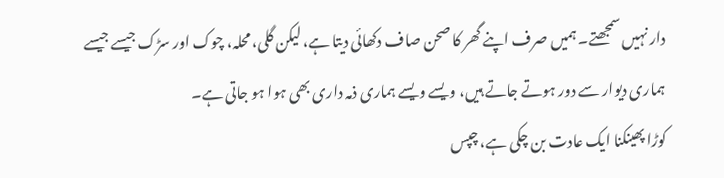دار نہیں سمجھتے۔ ہمیں صرف اپنے گھر کا صحن صاف دکھائی دیتا ہے، لیکن گلی، محلہ، چوک اور سڑک جیسے جیسے ہماری دیوار سے دور ہوتے جاتے ہیں، ویسے ویسے ہماری ذمہ داری بھی ہوا ہو جاتی ہے۔
کوڑا پھینکنا ایک عادت بن چکی ہے، چپس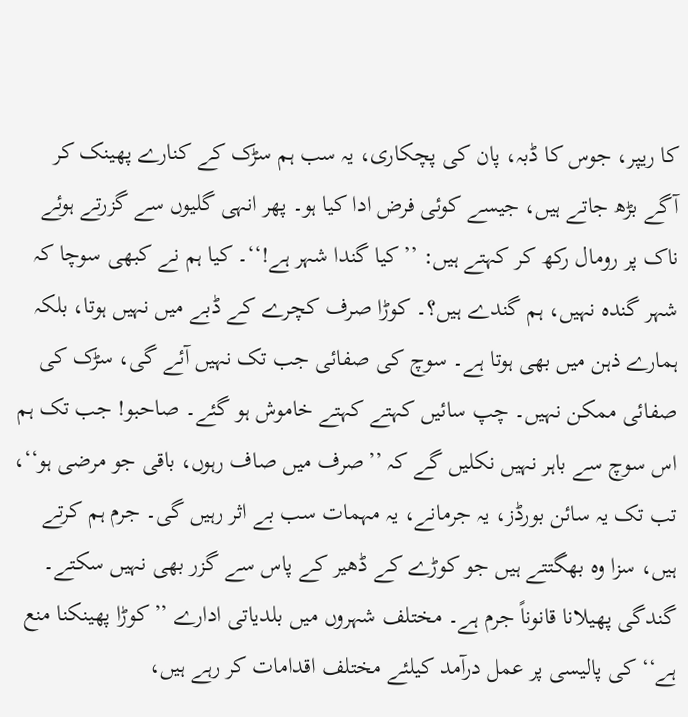کا ریپر، جوس کا ڈبہ، پان کی پچکاری، یہ سب ہم سڑک کے کنارے پھینک کر آگے بڑھ جاتے ہیں، جیسے کوئی فرض ادا کیا ہو۔ پھر انہی گلیوں سے گزرتے ہوئے ناک پر رومال رکھ کر کہتے ہیں: ’’کیا گندا شہر ہے!‘‘۔ کیا ہم نے کبھی سوچا کہ شہر گندہ نہیں، ہم گندے ہیں؟۔ کوڑا صرف کچرے کے ڈبے میں نہیں ہوتا، بلکہ ہمارے ذہن میں بھی ہوتا ہے۔ سوچ کی صفائی جب تک نہیں آئے گی، سڑک کی صفائی ممکن نہیں۔ چپ سائیں کہتے کہتے خاموش ہو گئے۔ صاحبو! جب تک ہم اس سوچ سے باہر نہیں نکلیں گے کہ ’’صرف میں صاف رہوں، باقی جو مرضی ہو‘‘، تب تک یہ سائن بورڈز، یہ جرمانے، یہ مہمات سب بے اثر رہیں گی۔ جرم ہم کرتے ہیں، سزا وہ بھگتتے ہیں جو کوڑے کے ڈھیر کے پاس سے گزر بھی نہیں سکتے۔
گندگی پھیلانا قانوناً جرم ہے۔ مختلف شہروں میں بلدیاتی ادارے ’’کوڑا پھینکنا منع ہے‘‘ کی پالیسی پر عمل درآمد کیلئے مختلف اقدامات کر رہے ہیں،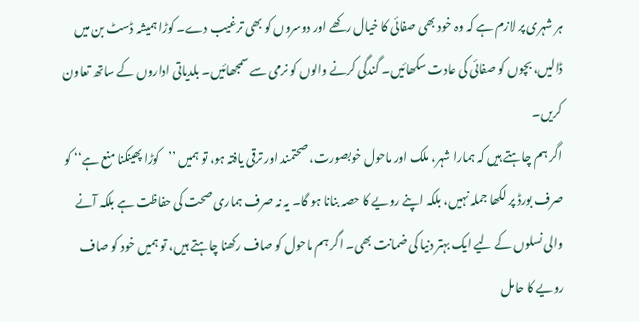ہر شہری پر لازم ہے کہ وہ خود بھی صفائی کا خیال رکھے اور دوسروں کو بھی ترغیب دے۔ کوڑا ہمیشہ ڈسٹ بن میں ڈالیں، بچوں کو صفائی کی عادت سکھائیں۔ گندگی کرنے والوں کو نرمی سے سمجھائیں۔ بلدیاتی اداروں کے ساتھ تعاون کریں۔
اگر ہم چاہتے ہیں کہ ہمارا شہر، ملک اور ماحول خوبصورت، صحتمند اور ترقی یافتہ ہو، تو ہمیں ’’کوڑا پھینکنا منع ہے‘‘ کو صرف بورڈ پر لکھا جملہ نہیں، بلکہ اپنے رویے کا حصہ بنانا ہو گا۔ یہ نہ صرف ہماری صحت کی حفاظت ہے بلکہ آنے والی نسلوں کے لیے ایک بہتر دنیا کی ضمانت بھی۔ اگر ہم ماحول کو صاف رکھنا چاہتے ہیں، تو ہمیں خود کو صاف رویے کا حامل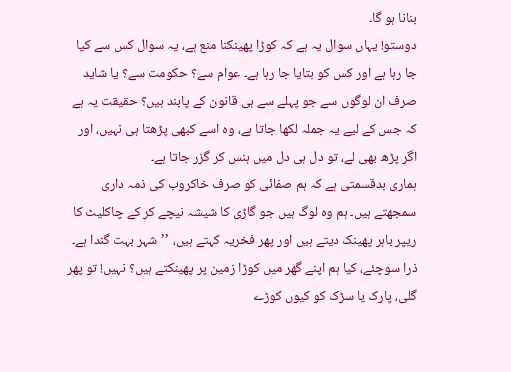بنانا ہو گا۔
دوستو! یہاں سوال یہ ہے کہ کوڑا پھینکنا منع ہے، یہ سوال کس سے کیا جا رہا ہے اور کس کو بتایا جا رہا ہے۔ عوام سے؟ حکومت سے؟ یا شاید صرف ان لوگوں سے جو پہلے سے ہی قانون کے پابند ہیں؟ حقیقت یہ ہے کہ جس کے لیے یہ جملہ لکھا جاتا ہے، وہ اسے کبھی پڑھتا ہی نہیں، اور اگر پڑھ بھی لے، تو دل ہی دل میں ہنس کر گزر جاتا ہے۔
ہماری بدقسمتی ہے کہ ہم صفائی کو صرف خاکروب کی ذمہ داری سمجھتے ہیں۔ ہم وہ لوگ ہیں جو گاڑی کا شیشہ نیچے کر کے چاکلیٹ کا ریپر باہر پھینک دیتے ہیں اور پھر فخریہ کہتے ہیں، ’’شہر بہت گندا ہے۔ ذرا سوچئے، کیا ہم اپنے گھر میں کوڑا زمین پر پھینکتے ہیں؟ نہیں! تو پھر گلی، پارک یا سڑک کو کیوں کوڑے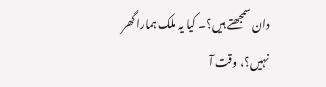دان سمجھتے ہیں؟۔ کیا یہ ملک ہمارا گھر نہیں؟، وقت آ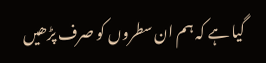گیا ہے کہ ہم ان سطروں کو صرف پڑھیں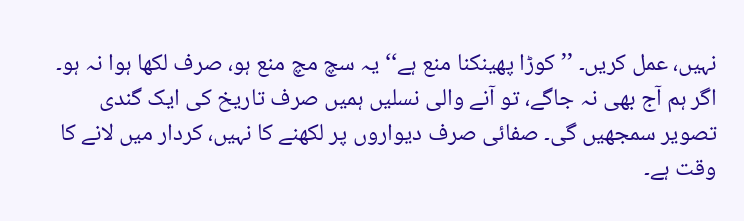نہیں، عمل کریں۔ ’’کوڑا پھینکنا منع ہے‘‘ یہ سچ مچ منع ہو، صرف لکھا ہوا نہ ہو۔ اگر ہم آج بھی نہ جاگے، تو آنے والی نسلیں ہمیں صرف تاریخ کی ایک گندی تصویر سمجھیں گی۔ صفائی صرف دیواروں پر لکھنے کا نہیں، کردار میں لانے کا وقت ہے۔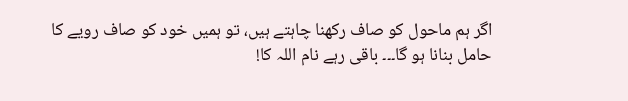اگر ہم ماحول کو صاف رکھنا چاہتے ہیں، تو ہمیں خود کو صاف رویے کا حامل بنانا ہو گا۔۔۔ باقی رہے نام اللہ کا!